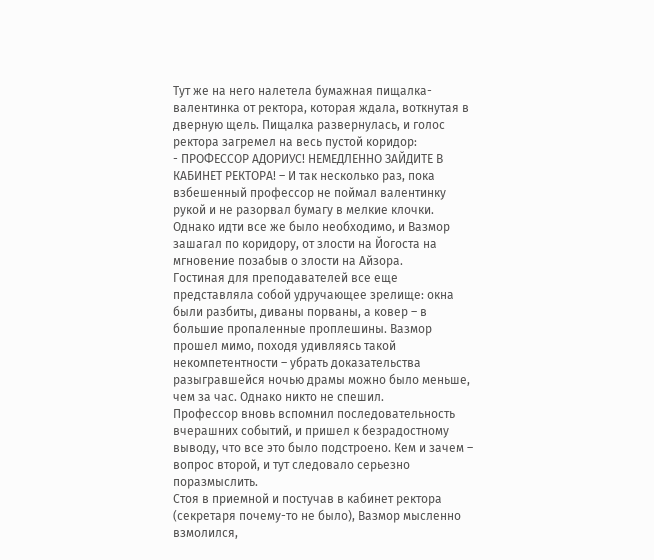Тут же на него налетела бумажная пищалка-валентинка от ректора, которая ждала, воткнутая в дверную щель. Пищалка развернулась, и голос ректора загремел на весь пустой коридор:
- ПРОФЕССОР АДОРИУС! НЕМЕДЛЕННО ЗАЙДИТЕ В КАБИНЕТ РЕКТОРА! – И так несколько раз, пока взбешенный профессор не поймал валентинку рукой и не разорвал бумагу в мелкие клочки.
Однако идти все же было необходимо, и Вазмор зашагал по коридору, от злости на Йогоста на мгновение позабыв о злости на Айзора.
Гостиная для преподавателей все еще представляла собой удручающее зрелище: окна были разбиты, диваны порваны, а ковер – в большие пропаленные проплешины. Вазмор прошел мимо, походя удивляясь такой некомпетентности – убрать доказательства разыгравшейся ночью драмы можно было меньше, чем за час. Однако никто не спешил.
Профессор вновь вспомнил последовательность вчерашних событий, и пришел к безрадостному выводу, что все это было подстроено. Кем и зачем – вопрос второй, и тут следовало серьезно поразмыслить.
Стоя в приемной и постучав в кабинет ректора (секретаря почему-то не было), Вазмор мысленно взмолился,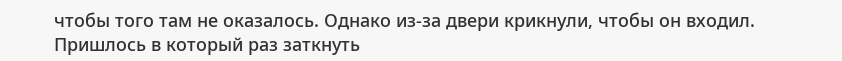чтобы того там не оказалось. Однако из-за двери крикнули, чтобы он входил.
Пришлось в который раз заткнуть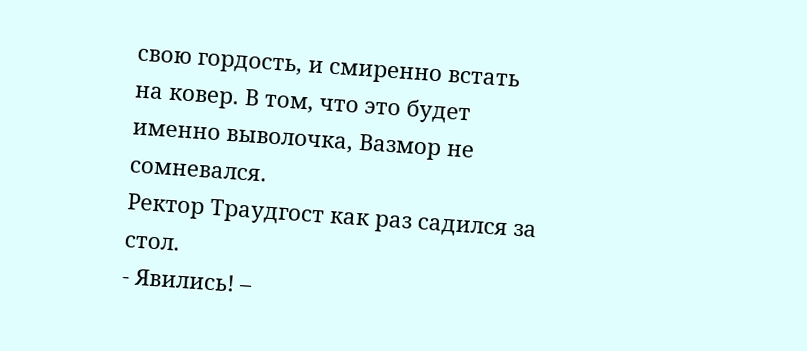свою гордость, и смиренно встать на ковер. В том, что это будет именно выволочка, Вазмор не сомневался.
Ректор Траудгост как раз садился за стол.
- Явились! –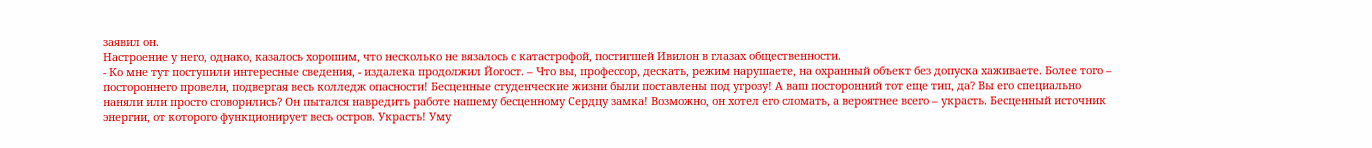заявил он.
Настроение у него, однако, казалось хорошим, что несколько не вязалось с катастрофой, постигшей Ивилон в глазах общественности.
- Ко мне тут поступили интересные сведения, - издалека продолжил Йогост. – Что вы, профессор, дескать, режим нарушаете, на охранный объект без допуска хаживаете. Более того – постороннего провели, подвергая весь колледж опасности! Бесценные студенческие жизни были поставлены под угрозу! А ваш посторонний тот еще тип, да? Вы его специально наняли или просто сговорились? Он пытался навредить работе нашему бесценному Сердцу замка! Возможно, он хотел его сломать, а вероятнее всего – украсть. Бесценный источник энергии, от которого функционирует весь остров. Украсть! Уму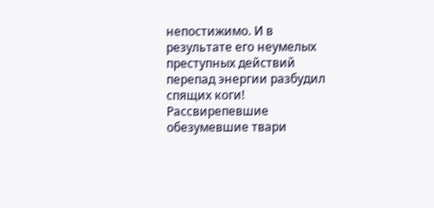непостижимо. И в результате его неумелых преступных действий перепад энергии разбудил спящих коги! Рассвирепевшие обезумевшие твари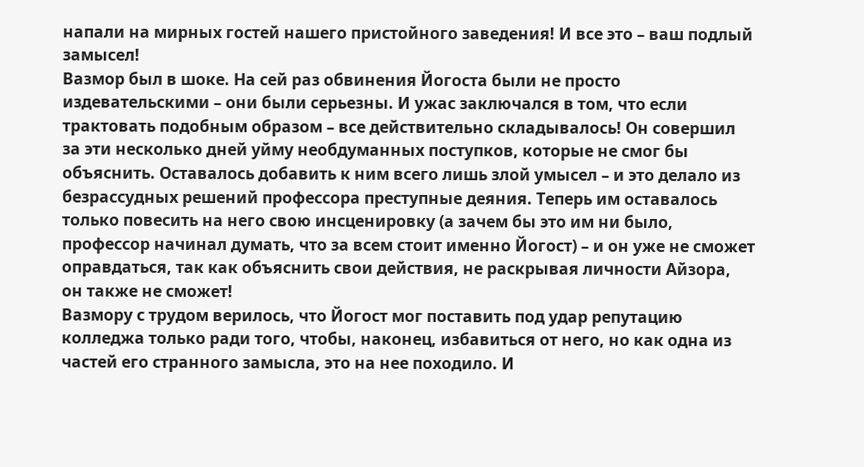напали на мирных гостей нашего пристойного заведения! И все это – ваш подлый замысел!
Вазмор был в шоке. На сей раз обвинения Йогоста были не просто издевательскими – они были серьезны. И ужас заключался в том, что если трактовать подобным образом – все действительно складывалось! Он совершил за эти несколько дней уйму необдуманных поступков, которые не смог бы объяснить. Оставалось добавить к ним всего лишь злой умысел – и это делало из безрассудных решений профессора преступные деяния. Теперь им оставалось только повесить на него свою инсценировку (а зачем бы это им ни было, профессор начинал думать, что за всем стоит именно Йогост) – и он уже не сможет оправдаться, так как объяснить свои действия, не раскрывая личности Айзора, он также не сможет!
Вазмору с трудом верилось, что Йогост мог поставить под удар репутацию колледжа только ради того, чтобы, наконец, избавиться от него, но как одна из частей его странного замысла, это на нее походило. И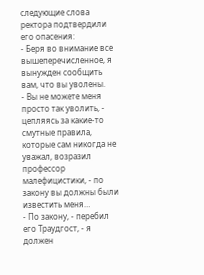следующие слова ректора подтвердили его опасения:
- Беря во внимание все вышеперечисленное, я вынужден сообщить вам, что вы уволены.
- Вы не можете меня просто так уволить, - цепляясь за какие-то смутные правила, которые сам никогда не уважал, возразил профессор малефицистики, - по закону вы должны были известить меня…
- По закону, - перебил его Траудгост, - я должен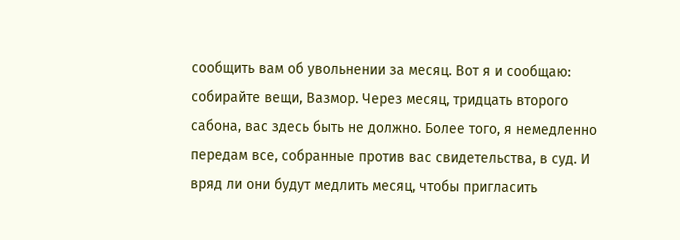сообщить вам об увольнении за месяц. Вот я и сообщаю: собирайте вещи, Вазмор. Через месяц, тридцать второго сабона, вас здесь быть не должно. Более того, я немедленно передам все, собранные против вас свидетельства, в суд. И вряд ли они будут медлить месяц, чтобы пригласить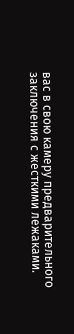вас в свою камеру предварительного заключения с жесткими лежаками.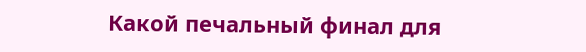Какой печальный финал для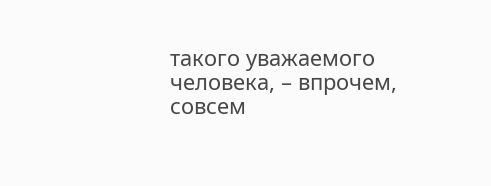такого уважаемого человека, – впрочем, совсем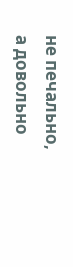не печально, а довольно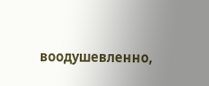воодушевленно,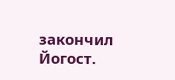закончил Йогост.